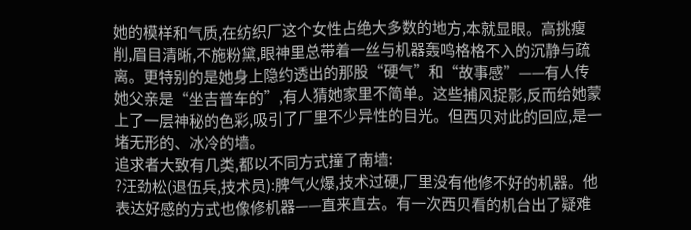她的模样和气质,在纺织厂这个女性占绝大多数的地方,本就显眼。高挑瘦削,眉目清晰,不施粉黛,眼神里总带着一丝与机器轰鸣格格不入的沉静与疏离。更特别的是她身上隐约透出的那股“硬气”和“故事感”——有人传她父亲是“坐吉普车的”,有人猜她家里不简单。这些捕风捉影,反而给她蒙上了一层神秘的色彩,吸引了厂里不少异性的目光。但西贝对此的回应,是一堵无形的、冰冷的墙。
追求者大致有几类,都以不同方式撞了南墙:
?汪劲松(退伍兵,技术员):脾气火爆,技术过硬,厂里没有他修不好的机器。他表达好感的方式也像修机器——直来直去。有一次西贝看的机台出了疑难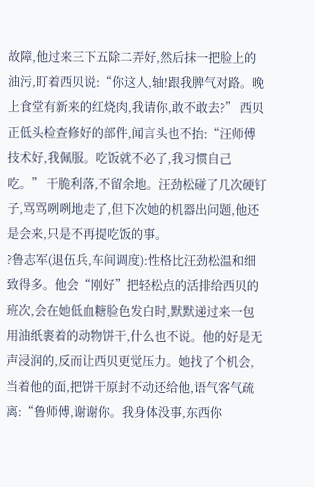故障,他过来三下五除二弄好,然后抹一把脸上的油污,盯着西贝说:“你这人,轴!跟我脾气对路。晚上食堂有新来的红烧肉,我请你,敢不敢去?” 西贝正低头检查修好的部件,闻言头也不抬:“汪师傅技术好,我佩服。吃饭就不必了,我习惯自己吃。” 干脆利落,不留余地。汪劲松碰了几次硬钉子,骂骂咧咧地走了,但下次她的机器出问题,他还是会来,只是不再提吃饭的事。
?鲁志军(退伍兵,车间调度):性格比汪劲松温和细致得多。他会“刚好”把轻松点的活排给西贝的班次,会在她低血糖脸色发白时,默默递过来一包用油纸裹着的动物饼干,什么也不说。他的好是无声浸润的,反而让西贝更觉压力。她找了个机会,当着他的面,把饼干原封不动还给他,语气客气疏离:“鲁师傅,谢谢你。我身体没事,东西你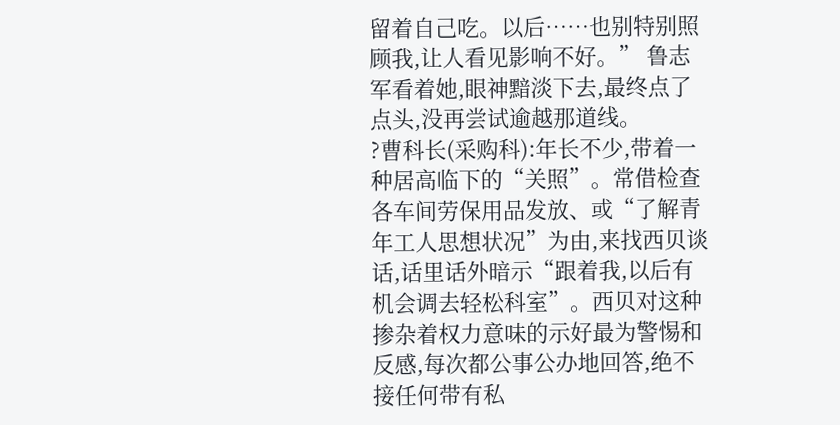留着自己吃。以后……也别特别照顾我,让人看见影响不好。” 鲁志军看着她,眼神黯淡下去,最终点了点头,没再尝试逾越那道线。
?曹科长(采购科):年长不少,带着一种居高临下的“关照”。常借检查各车间劳保用品发放、或“了解青年工人思想状况”为由,来找西贝谈话,话里话外暗示“跟着我,以后有机会调去轻松科室”。西贝对这种掺杂着权力意味的示好最为警惕和反感,每次都公事公办地回答,绝不接任何带有私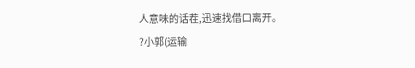人意味的话茬,迅速找借口离开。
?小郭(运输